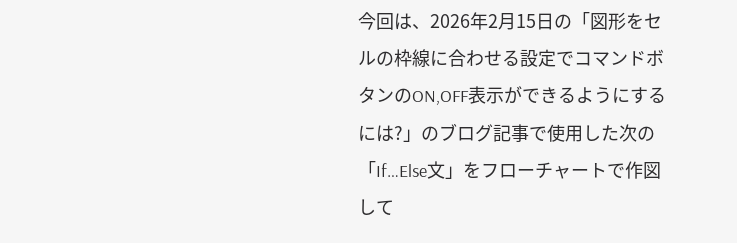今回は、2026年2月15日の「図形をセルの枠線に合わせる設定でコマンドボタンのON,OFF表示ができるようにするには?」のブログ記事で使用した次の「If…Else文」をフローチャートで作図して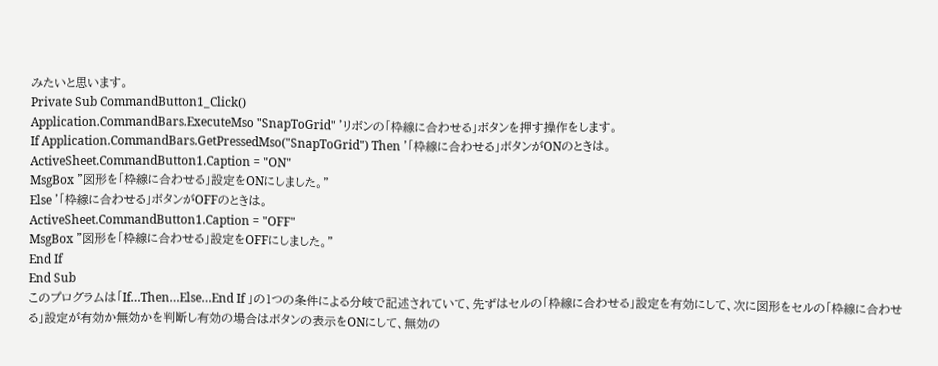みたいと思います。
Private Sub CommandButton1_Click()
Application.CommandBars.ExecuteMso "SnapToGrid" 'リボンの「枠線に合わせる」ボタンを押す操作をします。
If Application.CommandBars.GetPressedMso("SnapToGrid") Then '「枠線に合わせる」ボタンがONのときは。
ActiveSheet.CommandButton1.Caption = "ON"
MsgBox "図形を「枠線に合わせる」設定をONにしました。"
Else '「枠線に合わせる」ボタンがOFFのときは。
ActiveSheet.CommandButton1.Caption = "OFF"
MsgBox "図形を「枠線に合わせる」設定をOFFにしました。"
End If
End Sub
このプログラムは「If…Then…Else…End If 」の1つの条件による分岐で記述されていて、先ずはセルの「枠線に合わせる」設定を有効にして、次に図形をセルの「枠線に合わせる」設定が有効か無効かを判断し有効の場合はボタンの表示をONにして、無効の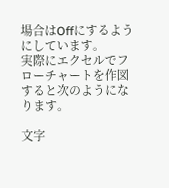場合はOffにするようにしています。
実際にエクセルでフローチャートを作図すると次のようになります。

文字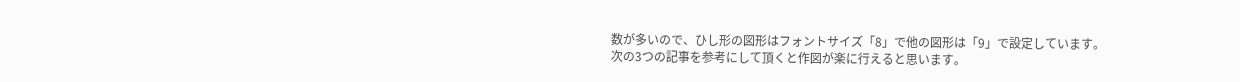数が多いので、ひし形の図形はフォントサイズ「8」で他の図形は「9」で設定しています。
次の3つの記事を参考にして頂くと作図が楽に行えると思います。